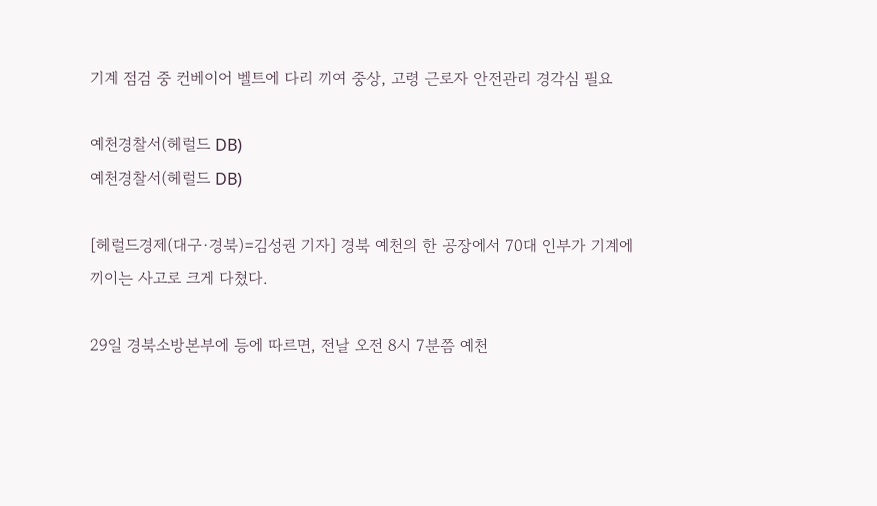기계 점검 중 컨베이어 벨트에 다리 끼여 중상, 고령 근로자 안전관리 경각심 필요

예천경찰서(헤럴드 DB)
예천경찰서(헤럴드 DB)

[헤럴드경제(대구·경북)=김성권 기자] 경북 예천의 한 공장에서 70대 인부가 기계에 끼이는 사고로 크게 다쳤다.

29일 경북소방본부에 등에 따르면, 전날 오전 8시 7분쯤 예천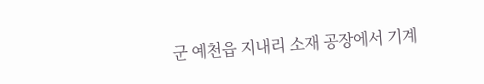군 예천읍 지내리 소재 공장에서 기계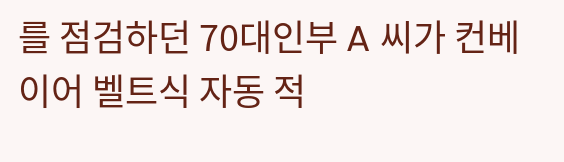를 점검하던 70대인부 A 씨가 컨베이어 벨트식 자동 적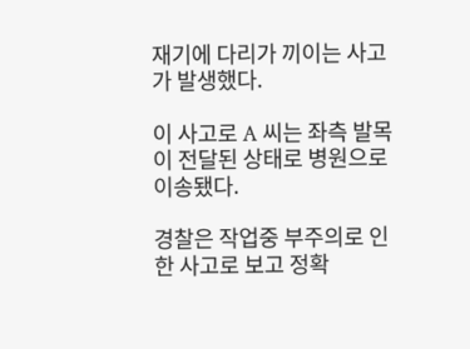재기에 다리가 끼이는 사고가 발생했다.

이 사고로 A 씨는 좌측 발목이 전달된 상태로 병원으로 이송됐다.

경찰은 작업중 부주의로 인한 사고로 보고 정확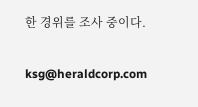한 경위를 조사 중이다.


ksg@heraldcorp.com